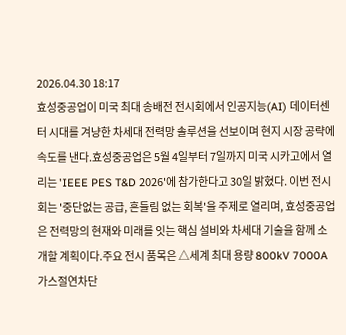2026.04.30 18:17
효성중공업이 미국 최대 송배전 전시회에서 인공지능(AI) 데이터센터 시대를 겨냥한 차세대 전력망 솔루션을 선보이며 현지 시장 공략에 속도를 낸다.효성중공업은 5월 4일부터 7일까지 미국 시카고에서 열리는 'IEEE PES T&D 2026'에 참가한다고 30일 밝혔다. 이번 전시회는 '중단없는 공급, 흔들림 없는 회복'을 주제로 열리며, 효성중공업은 전력망의 현재와 미래를 잇는 핵심 설비와 차세대 기술을 함께 소개할 계획이다.주요 전시 품목은 △세계 최대 용량 800kV 7000A 가스절연차단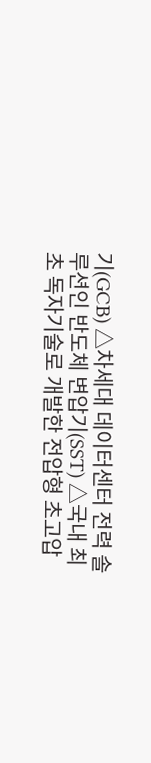기(GCB) △차세대 데이터센터 전력 솔루션인 반도체 변압기(SST) △국내 최초 독자기술로 개발한 전압형 초고압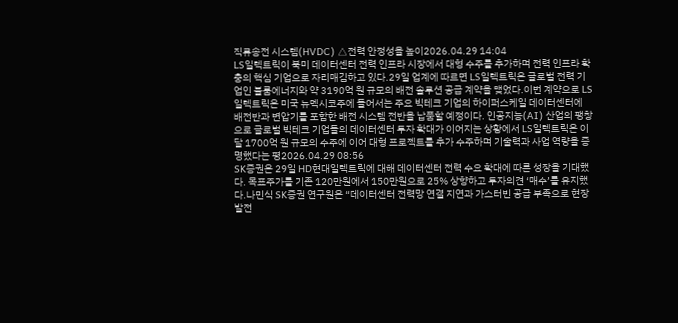직류송전 시스템(HVDC) △전력 안정성을 높이2026.04.29 14:04
LS일렉트릭이 북미 데이터센터 전력 인프라 시장에서 대형 수주를 추가하며 전력 인프라 확충의 핵심 기업으로 자리매김하고 있다.29일 업계에 따르면 LS일렉트릭은 글로벌 전력 기업인 블룸에너지와 약 3190억 원 규모의 배전 솔루션 공급 계약을 맺었다.이번 계약으로 LS일렉트릭은 미국 뉴멕시코주에 들어서는 주요 빅테크 기업의 하이퍼스케일 데이터센터에 배전반과 변압기를 포함한 배전 시스템 전반을 납품할 예정이다. 인공지능(AI) 산업의 팽창으로 글로벌 빅테크 기업들의 데이터센터 투자 확대가 이어지는 상황에서 LS일렉트릭은 이달 1700억 원 규모의 수주에 이어 대형 프로젝트를 추가 수주하며 기술력과 사업 역량을 증명했다는 평2026.04.29 08:56
SK증권은 29일 HD현대일렉트릭에 대해 데이터센터 전력 수요 확대에 따른 성장을 기대했다. 목표주가를 기존 120만원에서 150만원으로 25% 상향하고 투자의견 ‘매수’를 유지했다.나민식 SK증권 연구원은 “데이터센터 전력망 연결 지연과 가스터빈 공급 부족으로 현장발전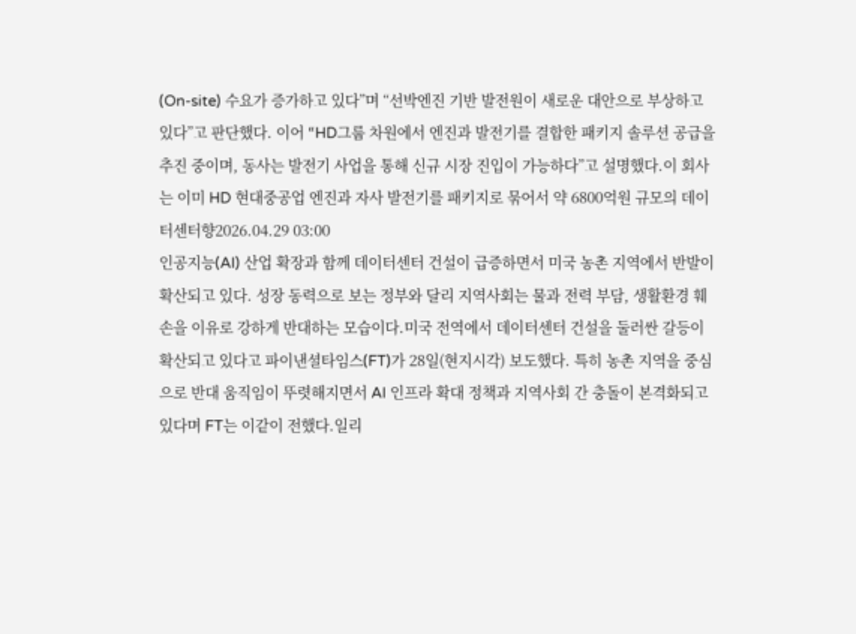(On-site) 수요가 증가하고 있다”며 “선박엔진 기반 발전원이 새로운 대안으로 부상하고 있다”고 판단했다. 이어 “HD그룹 차원에서 엔진과 발전기를 결합한 패키지 솔루션 공급을 추진 중이며, 동사는 발전기 사업을 통해 신규 시장 진입이 가능하다”고 설명했다.이 회사는 이미 HD 현대중공업 엔진과 자사 발전기를 패키지로 묶어서 약 6800억원 규모의 데이터센터향2026.04.29 03:00
인공지능(AI) 산업 확장과 함께 데이터센터 건설이 급증하면서 미국 농촌 지역에서 반발이 확산되고 있다. 성장 동력으로 보는 정부와 달리 지역사회는 물과 전력 부담, 생활환경 훼손을 이유로 강하게 반대하는 모습이다.미국 전역에서 데이터센터 건설을 둘러싼 갈등이 확산되고 있다고 파이낸셜타임스(FT)가 28일(현지시각) 보도했다. 특히 농촌 지역을 중심으로 반대 움직임이 뚜렷해지면서 AI 인프라 확대 정책과 지역사회 간 충돌이 본격화되고 있다며 FT는 이같이 전했다.일리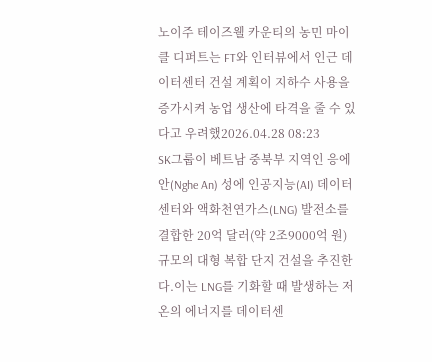노이주 테이즈웰 카운티의 농민 마이클 디퍼트는 FT와 인터뷰에서 인근 데이터센터 건설 계획이 지하수 사용을 증가시켜 농업 생산에 타격을 줄 수 있다고 우려했2026.04.28 08:23
SK그룹이 베트남 중북부 지역인 응에안(Nghe An) 성에 인공지능(AI) 데이터센터와 액화천연가스(LNG) 발전소를 결합한 20억 달러(약 2조9000억 원) 규모의 대형 복합 단지 건설을 추진한다.이는 LNG를 기화할 때 발생하는 저온의 에너지를 데이터센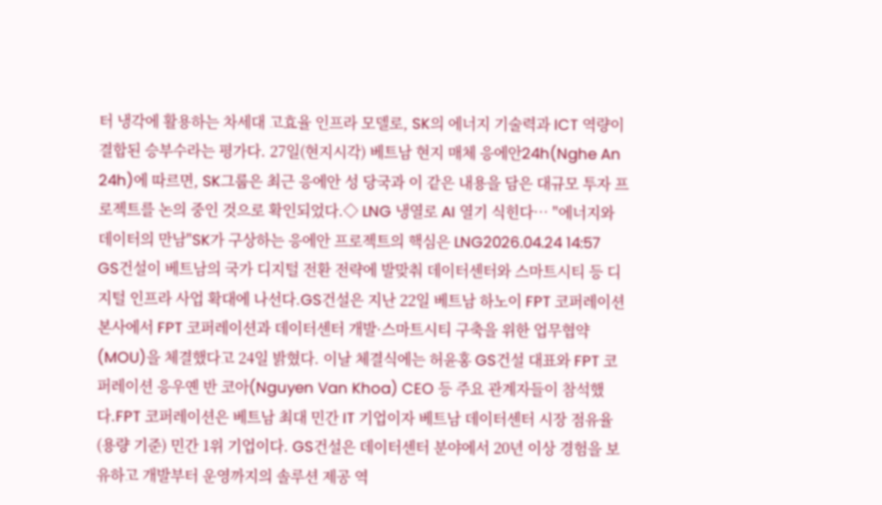터 냉각에 활용하는 차세대 고효율 인프라 모델로, SK의 에너지 기술력과 ICT 역량이 결합된 승부수라는 평가다. 27일(현지시각) 베트남 현지 매체 응에안24h(Nghe An 24h)에 따르면, SK그룹은 최근 응에안 성 당국과 이 같은 내용을 담은 대규모 투자 프로젝트를 논의 중인 것으로 확인되었다.◇ LNG 냉열로 AI 열기 식힌다… "에너지와 데이터의 만남"SK가 구상하는 응에안 프로젝트의 핵심은 LNG2026.04.24 14:57
GS건설이 베트남의 국가 디지털 전환 전략에 발맞춰 데이터센터와 스마트시티 등 디지털 인프라 사업 확대에 나선다.GS건설은 지난 22일 베트남 하노이 FPT 코퍼레이션 본사에서 FPT 코퍼레이션과 데이터센터 개발·스마트시티 구축을 위한 업무협약(MOU)을 체결했다고 24일 밝혔다. 이날 체결식에는 허윤홍 GS건설 대표와 FPT 코퍼레이션 응우옌 반 코아(Nguyen Van Khoa) CEO 등 주요 관계자들이 참석했다.FPT 코퍼레이션은 베트남 최대 민간 IT 기업이자 베트남 데이터센터 시장 점유율(용량 기준) 민간 1위 기업이다. GS건설은 데이터센터 분야에서 20년 이상 경험을 보유하고 개발부터 운영까지의 솔루션 제공 역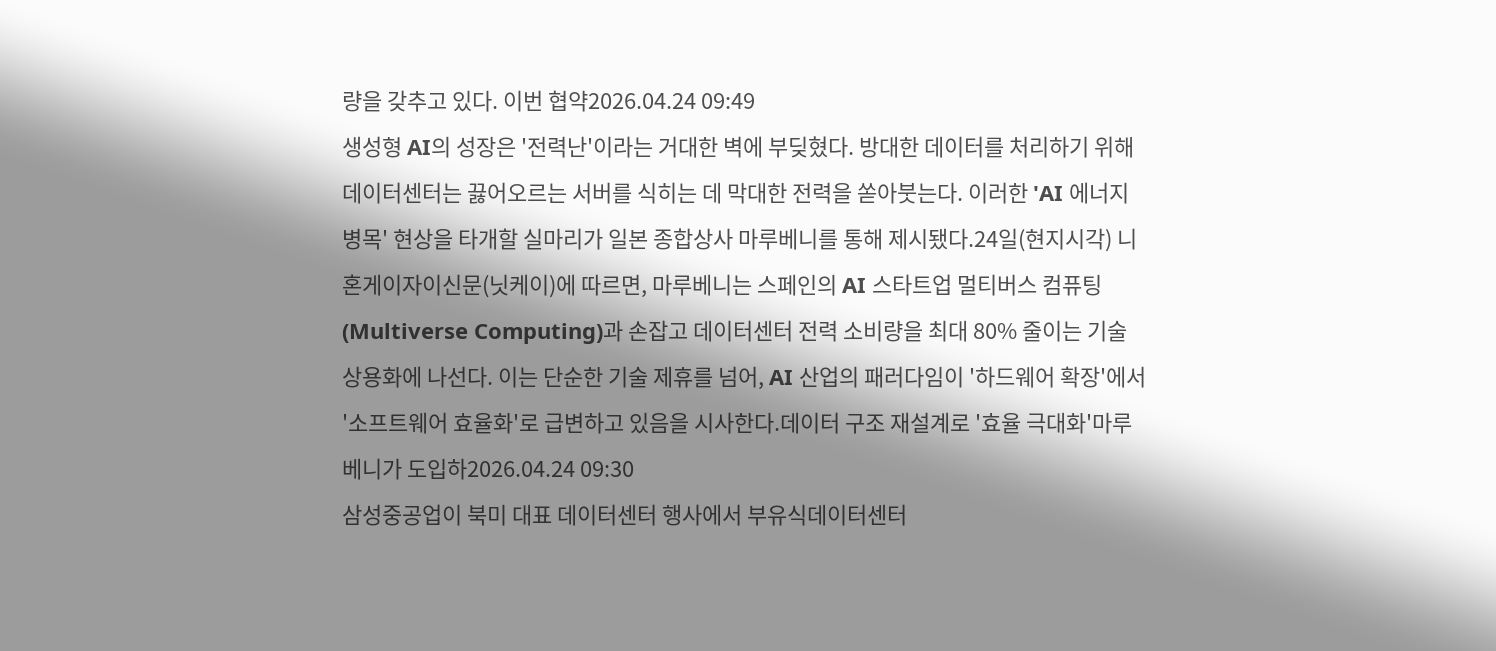량을 갖추고 있다. 이번 협약2026.04.24 09:49
생성형 AI의 성장은 '전력난'이라는 거대한 벽에 부딪혔다. 방대한 데이터를 처리하기 위해 데이터센터는 끓어오르는 서버를 식히는 데 막대한 전력을 쏟아붓는다. 이러한 'AI 에너지 병목' 현상을 타개할 실마리가 일본 종합상사 마루베니를 통해 제시됐다.24일(현지시각) 니혼게이자이신문(닛케이)에 따르면, 마루베니는 스페인의 AI 스타트업 멀티버스 컴퓨팅(Multiverse Computing)과 손잡고 데이터센터 전력 소비량을 최대 80% 줄이는 기술 상용화에 나선다. 이는 단순한 기술 제휴를 넘어, AI 산업의 패러다임이 '하드웨어 확장'에서 '소프트웨어 효율화'로 급변하고 있음을 시사한다.데이터 구조 재설계로 '효율 극대화'마루베니가 도입하2026.04.24 09:30
삼성중공업이 북미 대표 데이터센터 행사에서 부유식데이터센터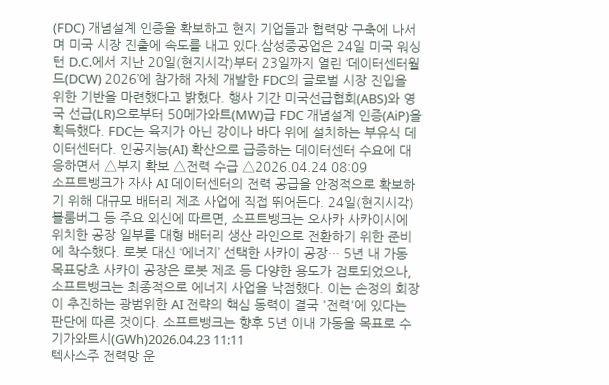(FDC) 개념설계 인증을 확보하고 현지 기업들과 협력망 구축에 나서며 미국 시장 진출에 속도를 내고 있다.삼성중공업은 24일 미국 워싱턴 D.C.에서 지난 20일(현지시각)부터 23일까지 열린 ‘데이터센터월드(DCW) 2026’에 참가해 자체 개발한 FDC의 글로벌 시장 진입을 위한 기반을 마련했다고 밝혔다. 행사 기간 미국선급협회(ABS)와 영국 선급(LR)으로부터 50메가와트(MW)급 FDC 개념설계 인증(AiP)을 획득했다. FDC는 육지가 아닌 강이나 바다 위에 설치하는 부유식 데이터센터다. 인공지능(AI) 확산으로 급증하는 데이터센터 수요에 대응하면서 △부지 확보 △전력 수급 △2026.04.24 08:09
소프트뱅크가 자사 AI 데이터센터의 전력 공급을 안정적으로 확보하기 위해 대규모 배터리 제조 사업에 직접 뛰어든다. 24일(현지시각) 블룸버그 등 주요 외신에 따르면, 소프트뱅크는 오사카 사카이시에 위치한 공장 일부를 대형 배터리 생산 라인으로 전환하기 위한 준비에 착수했다. 로봇 대신 ‘에너지’ 선택한 사카이 공장… 5년 내 가동 목표당초 사카이 공장은 로봇 제조 등 다양한 용도가 검토되었으나, 소프트뱅크는 최종적으로 에너지 사업을 낙점했다. 이는 손정의 회장이 추진하는 광범위한 AI 전략의 핵심 동력이 결국 '전력'에 있다는 판단에 따른 것이다. 소프트뱅크는 향후 5년 이내 가동을 목표로 수 기가와트시(GWh)2026.04.23 11:11
텍사스주 전력망 운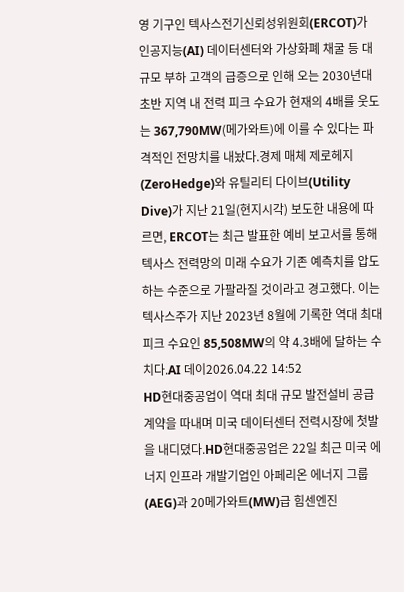영 기구인 텍사스전기신뢰성위원회(ERCOT)가 인공지능(AI) 데이터센터와 가상화폐 채굴 등 대규모 부하 고객의 급증으로 인해 오는 2030년대 초반 지역 내 전력 피크 수요가 현재의 4배를 웃도는 367,790MW(메가와트)에 이를 수 있다는 파격적인 전망치를 내놨다.경제 매체 제로헤지(ZeroHedge)와 유틸리티 다이브(Utility Dive)가 지난 21일(현지시각) 보도한 내용에 따르면, ERCOT는 최근 발표한 예비 보고서를 통해 텍사스 전력망의 미래 수요가 기존 예측치를 압도하는 수준으로 가팔라질 것이라고 경고했다. 이는 텍사스주가 지난 2023년 8월에 기록한 역대 최대 피크 수요인 85,508MW의 약 4.3배에 달하는 수치다.AI 데이2026.04.22 14:52
HD현대중공업이 역대 최대 규모 발전설비 공급계약을 따내며 미국 데이터센터 전력시장에 첫발을 내디뎠다.HD현대중공업은 22일 최근 미국 에너지 인프라 개발기업인 아페리온 에너지 그룹(AEG)과 20메가와트(MW)급 힘센엔진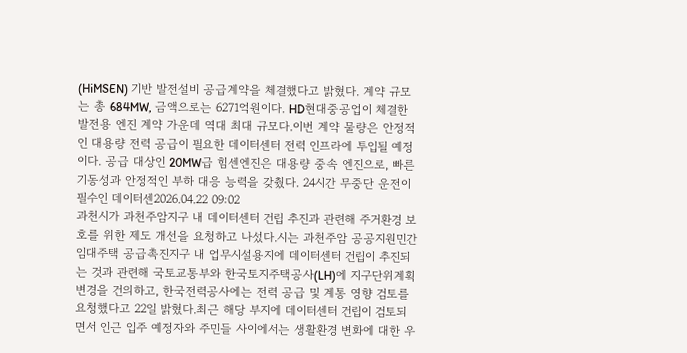(HiMSEN) 기반 발전설비 공급계약을 체결했다고 밝혔다. 계약 규모는 총 684MW, 금액으로는 6271억원이다. HD현대중공업이 체결한 발전용 엔진 계약 가운데 역대 최대 규모다.이번 계약 물량은 안정적인 대용량 전력 공급이 필요한 데이터센터 전력 인프라에 투입될 예정이다. 공급 대상인 20MW급 힘센엔진은 대용량 중속 엔진으로, 빠른 기동성과 안정적인 부하 대응 능력을 갖췄다. 24시간 무중단 운전이 필수인 데이터센2026.04.22 09:02
과천시가 과천주암지구 내 데이터센터 건립 추진과 관련해 주거환경 보호를 위한 제도 개선을 요청하고 나섰다.시는 과천주암 공공지원민간임대주택 공급촉진지구 내 업무시설용지에 데이터센터 건립이 추진되는 것과 관련해 국토교통부와 한국토지주택공사(LH)에 지구단위계획 변경을 건의하고, 한국전력공사에는 전력 공급 및 계통 영향 검토를 요청했다고 22일 밝혔다.최근 해당 부지에 데이터센터 건립이 검토되면서 인근 입주 예정자와 주민들 사이에서는 생활환경 변화에 대한 우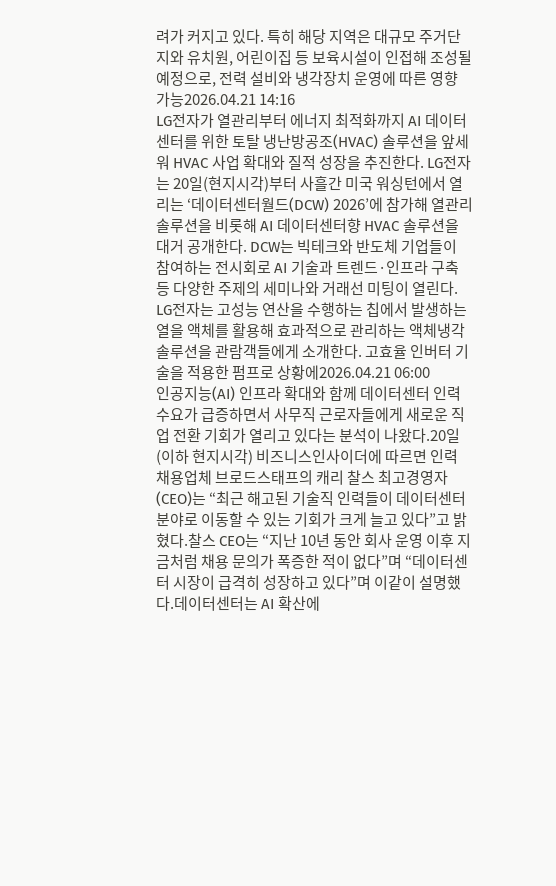려가 커지고 있다. 특히 해당 지역은 대규모 주거단지와 유치원, 어린이집 등 보육시설이 인접해 조성될 예정으로, 전력 설비와 냉각장치 운영에 따른 영향 가능2026.04.21 14:16
LG전자가 열관리부터 에너지 최적화까지 AI 데이터센터를 위한 토탈 냉난방공조(HVAC) 솔루션을 앞세워 HVAC 사업 확대와 질적 성장을 추진한다. LG전자는 20일(현지시각)부터 사흘간 미국 워싱턴에서 열리는 ‘데이터센터월드(DCW) 2026’에 참가해 열관리 솔루션을 비롯해 AI 데이터센터향 HVAC 솔루션을 대거 공개한다. DCW는 빅테크와 반도체 기업들이 참여하는 전시회로 AI 기술과 트렌드·인프라 구축 등 다양한 주제의 세미나와 거래선 미팅이 열린다. LG전자는 고성능 연산을 수행하는 칩에서 발생하는 열을 액체를 활용해 효과적으로 관리하는 액체냉각 솔루션을 관람객들에게 소개한다. 고효율 인버터 기술을 적용한 펌프로 상황에2026.04.21 06:00
인공지능(AI) 인프라 확대와 함께 데이터센터 인력 수요가 급증하면서 사무직 근로자들에게 새로운 직업 전환 기회가 열리고 있다는 분석이 나왔다.20일(이하 현지시각) 비즈니스인사이더에 따르면 인력 채용업체 브로드스태프의 캐리 찰스 최고경영자(CEO)는 “최근 해고된 기술직 인력들이 데이터센터 분야로 이동할 수 있는 기회가 크게 늘고 있다”고 밝혔다.찰스 CEO는 “지난 10년 동안 회사 운영 이후 지금처럼 채용 문의가 폭증한 적이 없다”며 “데이터센터 시장이 급격히 성장하고 있다”며 이같이 설명했다.데이터센터는 AI 확산에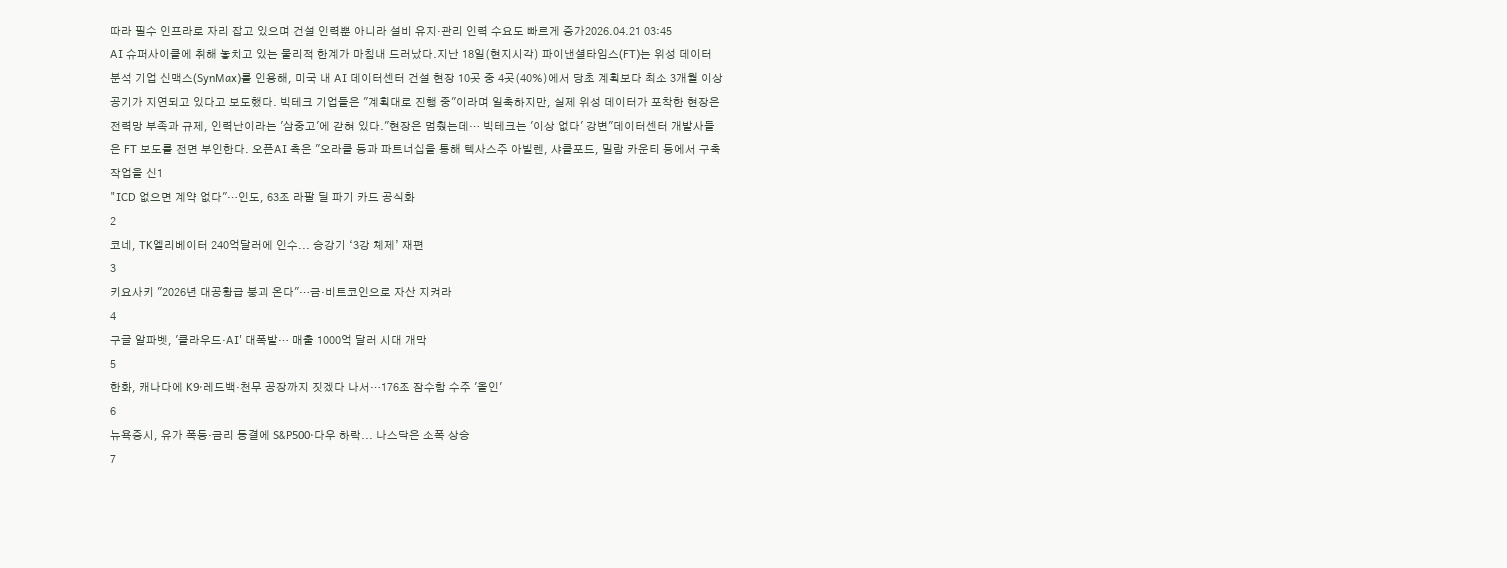따라 필수 인프라로 자리 잡고 있으며 건설 인력뿐 아니라 설비 유지·관리 인력 수요도 빠르게 증가2026.04.21 03:45
AI 슈퍼사이클에 취해 놓치고 있는 물리적 한계가 마침내 드러났다.지난 18일(현지시각) 파이낸셜타임스(FT)는 위성 데이터 분석 기업 신맥스(SynMax)를 인용해, 미국 내 AI 데이터센터 건설 현장 10곳 중 4곳(40%)에서 당초 계획보다 최소 3개월 이상 공기가 지연되고 있다고 보도했다. 빅테크 기업들은 "계획대로 진행 중"이라며 일축하지만, 실제 위성 데이터가 포착한 현장은 전력망 부족과 규제, 인력난이라는 '삼중고'에 갇혀 있다."현장은 멈췄는데… 빅테크는 '이상 없다' 강변"데이터센터 개발사들은 FT 보도를 전면 부인한다. 오픈AI 측은 "오라클 등과 파트너십을 통해 텍사스주 아빌렌, 샤클포드, 밀람 카운티 등에서 구축 작업을 신1
"ICD 없으면 계약 없다"…인도, 63조 라팔 딜 파기 카드 공식화
2
코네, TK엘리베이터 240억달러에 인수... 승강기 ‘3강 체제’ 재편
3
키요사키 "2026년 대공황급 붕괴 온다"…금·비트코인으로 자산 지켜라
4
구글 알파벳, '클라우드·AI' 대폭발… 매출 1000억 달러 시대 개막
5
한화, 캐나다에 K9·레드백·천무 공장까지 짓겠다 나서…176조 잠수함 수주 '올인'
6
뉴욕증시, 유가 폭등·금리 동결에 S&P500·다우 하락... 나스닥은 소폭 상승
7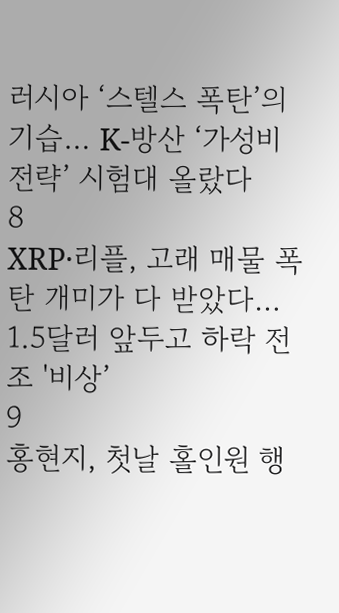러시아 ‘스텔스 폭탄’의 기습… K-방산 ‘가성비 전략’ 시험대 올랐다
8
XRP·리플, 고래 매물 폭탄 개미가 다 받았다… 1.5달러 앞두고 하락 전조 '비상’
9
홍현지, 첫날 홀인원 행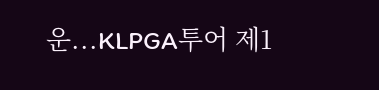운...KLPGA투어 제1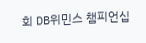회 DB위민스 챔피언십